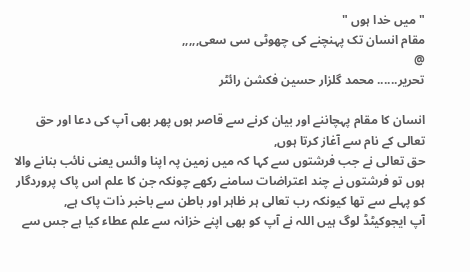" میں خدا ہوں "
مقام انسان تک پہنچنے کی چھوٹی سی سعی,,,,,
@
تحریر...... محمد گلزار حسین فکشن رائٹر

انسان کا مقام پہچاننے اور بیان کرنے سے قاصر ہوں پھر بھی آپ کی دعا اور حق تعالی کے نام سے آغاز کرتا ہوں,
حق تعالی نے جب فرشتوں سے کہا کہ میں زمین پہ اپنا وائس یعنی نائب بنانے والا ہوں تو فرشتوں نے چند اعتراضات سامنے رکھے چونکہ جن کا علم اس پاک پروردگار کو پہلے سے تھا کیونکہ رب تعالی ہر ظاہر اور باطن سے باخبر ذات پاک ہے,
آپ ایجوکیٹڈ لوگ ہیں اللہ نے آپ کو بھی اپنے خزانہ سے علم عطاء کیا ہے جس سے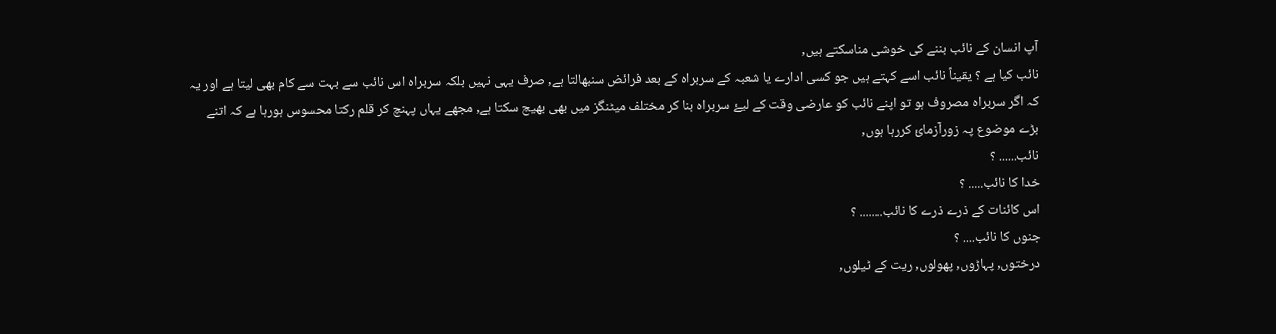آپ انسان کے نائب بننے کی خوشی مناسکتے ہیں,
نائب کیا ہے ؟ یقیناً نائب اسے کہتے ہیں جو کسی ادارے یا شعبہ کے سربراہ کے بعد فرائض سنبھالتا ہے, صرف یہی نہیں بلکہ سربراہ اس نائب سے بہت سے کام بھی لیتا ہے اور یہ کہ اگر سربراہ مصروف ہو تو اپنے نائب کو عارضی وقت کے لیۓ سربراہ بنا کر مختلف میٹنگز میں بھی بھیج سکتا ہے, مجھے یہاں پہنچ کر قلم رکتا محسوس ہورہا ہے کہ اتنے بڑے موضوع پہ زورآزمائ کررہا ہوں,
نائب...... ؟
خدا کا نائب..... ؟
اس کائنات کے ذرے ذرے کا نائب........ ؟
جنوں کا نائب.... ؟
درختوں, پہاڑوں, پھولوں, ریت کے ٹیلوں,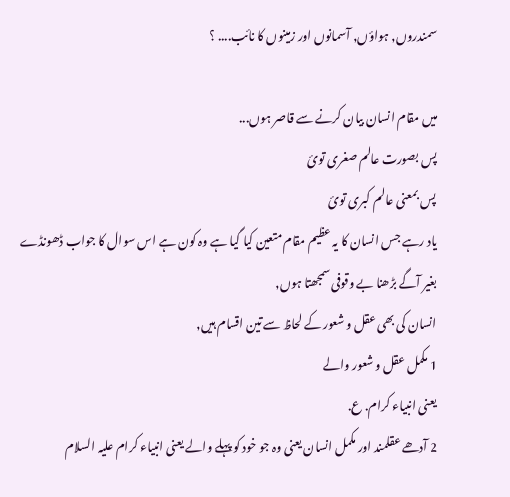سمندروں, ہواؤں, آسمانوں اور زمینوں کا نائب.... ؟

میں مقام انسان بیان کرنے سے قاصر ہوں...
پس بصورت عالم صغری توئ
پس بمعنی عالم کبری توئ
یاد رہے جس انسان کا یہ عظیم مقام متعین کیا گیا ہے وہ کون ہے اس سوال کا جواب ڈھونڈے بغیر آگے بڑھنا بے وقوفی سمجھتا ہوں,
انسان کی بھی عقل و شعور کے لحاظ سے تین اقسام ہیں,
1 مکمل عقل و شعور والے
یعنی انبیاء کرام. ع.
2 آدھے عقلمند اور مکمل انسان یعنی وہ جو خود کو پہلے والے یعنی انبیاء کرام علیہ السلام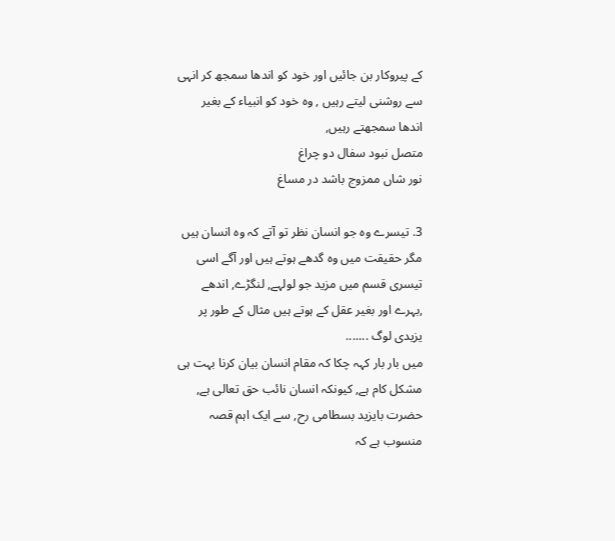کے پیروکار بن جائیں اور خود کو اندھا سمجھ کر انہی سے روشنی لیتے رہیں , وہ خود کو انبیاء کے بغیر اندھا سمجھتے رہیں,
متصل نبود سفال دو چراغ
نور شاں ممزوج باشد در مساغ

3. تیسرے وہ جو انسان نظر تو آتے کہ وہ انسان ہیں مگر حقیقت میں وہ گدھے ہوتے ہیں اور آگے اسی تیسری قسم میں مزید جو لولہے, لنگڑے, اندھے ,بہرے اور بغیر عقل کے ہوتے ہیں مثال کے طور پر یزیدی لوگ .......
میں بار بار کہہ چکا کہ مقام انسان بیان کرنا بہت ہی مشکل کام ہے, کیونکہ انسان نائب حق تعالی ہے,
حضرت بایزید بسطامی رح, سے ایک اہم قصہ منسوب ہے کہ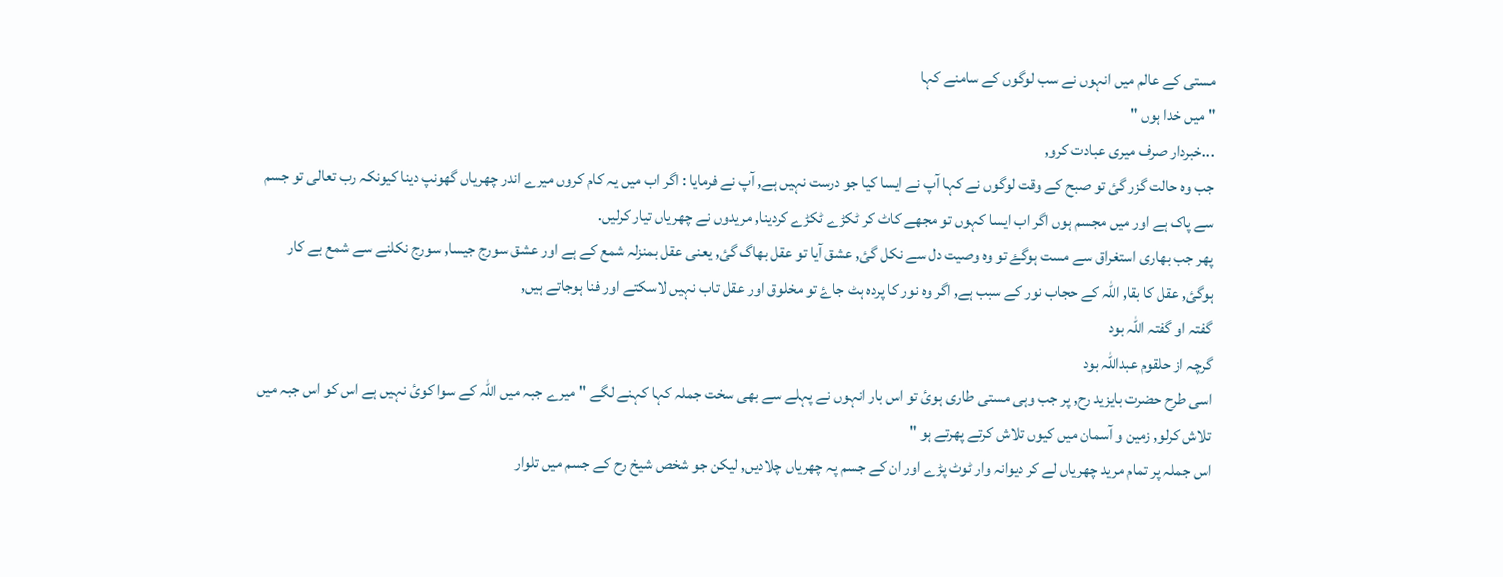مستی کے عالم میں انہوں نے سب لوگوں کے سامنے کہا
" میں خدا ہوں "
...خبردار صرف میری عبادت کرو,
جب وہ حالت گزر گئ تو صبح کے وقت لوگوں نے کہا آپ نے ایسا کیا جو درست نہیں ہے, آپ نے فرمایا : اگر اب میں یہ کام کروں میرے اندر چھریاں گھونپ دینا کیونکہ رب تعالی تو جسم سے پاک ہے اور میں مجسم ہوں اگر اب ایسا کہوں تو مجھے کاٹ کر ٹکڑے ٹکڑے کردینا, مریدوں نے چھریاں تیار کرلیں.
پھر جب بھاری استغراق سے مست ہوگۓ تو وہ وصیت دل سے نکل گئ, عشق آیا تو عقل بھاگ گئ, یعنی عقل بمنزلہ شمع کے ہے اور عشق سورج جیسا, سورج نکلنے سے شمع بے کار ہوگئ, عقل کا بقا, اللہ کے حجاب نور کے سبب ہے, اگر وہ نور کا پردہ ہٹ جاۓ تو مخلوق اور عقل تاب نہیں لاسکتے اور فنا ہوجاتے ہیں,
گفتہ او گفتہ اللہ بود
گرچہ از حلقوم عبداللہ بود
اسی طرح حضرت بایزید رح, پر جب وہی مستی طاری ہوئ تو اس بار انہوں نے پہلے سے بھی سخت جملہ کہا کہنے لگے " میرے جبہ میں اللہ کے سوا کوئ نہیں ہے اس کو اس جبہ میں تلاش کرلو, زمین و آسمان میں کیوں تلاش کرتے پھرتے ہو "
اس جملہ پر تمام مرید چھریاں لے کر دیوانہ وار ٹوٹ پڑے اور ان کے جسم پہ چھریاں چلادیں, لیکن جو شخص شیخ رح کے جسم میں تلوار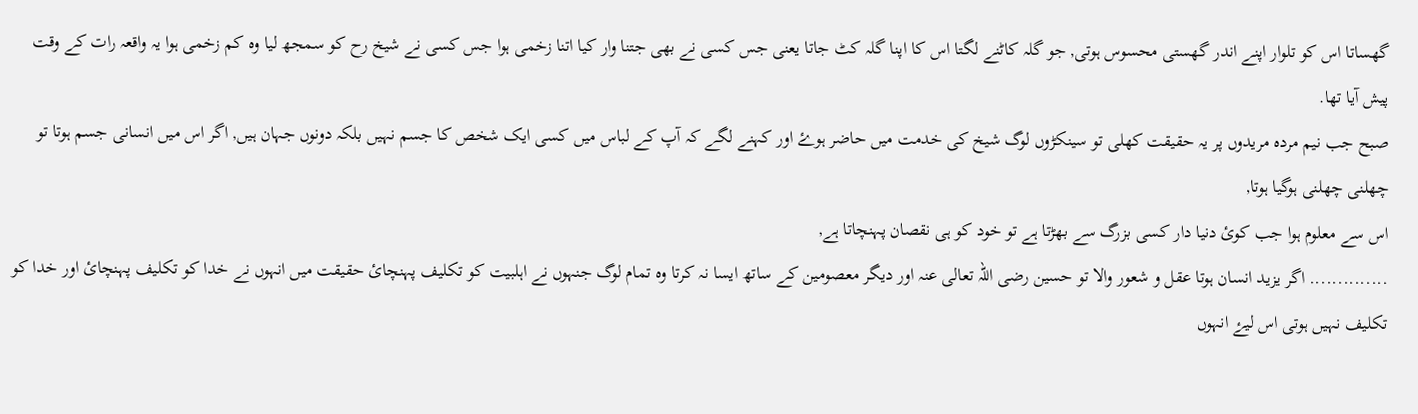گھساتا اس کو تلوار اپنے اندر گھستی محسوس ہوتی, جو گلہ کاٹنے لگتا اس کا اپنا گلہ کٹ جاتا یعنی جس کسی نے بھی جتنا وار کیا اتنا زخمی ہوا جس کسی نے شیخ رح کو سمجھ لیا وہ کم زخمی ہوا یہ واقعہ رات کے وقت پیش آیا تھا.
صبح جب نیم مردہ مریدوں پر یہ حقیقت کھلی تو سینکڑوں لوگ شیخ کی خدمت میں حاضر ہوۓ اور کہنے لگے کہ آپ کے لباس میں کسی ایک شخص کا جسم نہیں بلکہ دونوں جہان ہیں, اگر اس میں انسانی جسم ہوتا تو چھلنی چھلنی ہوگیا ہوتا,
اس سے معلوم ہوا جب کوئ دنیا دار کسی بزرگ سے بھڑتا ہے تو خود کو ہی نقصان پہنچاتا ہے,
.............. اگر یزید انسان ہوتا عقل و شعور والا تو حسین رضی اللہ تعالی عنہ اور دیگر معصومین کے ساتھ ایسا نہ کرتا وہ تمام لوگ جنہوں نے اہلبیت کو تکلیف پہنچائ حقیقت میں انہوں نے خدا کو تکلیف پہنچائ اور خدا کو تکلیف نہیں ہوتی اس لیۓ انہوں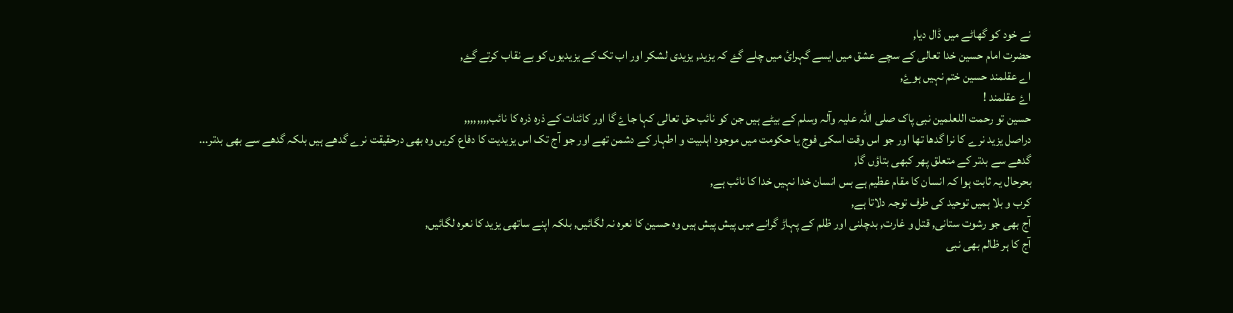نے خود کو گھاٹے میں ڈال دیا,
حضرت امام حسین خدا تعالی کے سچے عشق میں ایسے گہرائ میں چلے گۓ کہ یزید, یزیدی لشکر اور اب تک کے یزیدیوں کو بے نقاب کرتے گۓ,
اے عقلمند حسین ختم نہیں ہوۓ,
اۓ عقلمند !
حسین تو رحمت اللعلمین نبی پاک صلی اللہ علیہ وآلہ وسلم کے بیٹے ہیں جن کو نائب حق تعالی کہا جاۓ گا اور کائنات کے ذرہ ذرہ کا نائب,,,,,,,,
دراصل یزید نرے کا نرا گدھا تھا اور جو اس وقت اسکی فوج یا حکومت میں موجود اہلبیت و اطہار کے دشمن تھے اور جو آج تک اس یزیدیت کا دفاع کریں وہ بھی درحقیقت نرے گدھے ہیں بلکہ گدھے سے بھی بدتر...
گدھے سے بدتر کے متعلق پھر کبھی بتاؤں گا,
بحرحال یہ ثابت ہوا کہ انسان کا مقام عظیم ہے بس انسان خدا نہیں خدا کا نائب ہے,
کرب و بلا ہمیں توحید کی طرف توجہ دلاتا ہے,
آج بھی جو رشوت ستانی, قتل و غارت, بدچلنی اور ظلم کے پہاڑ گرانے میں پیش پیش ہیں وہ حسین کا نعرہ نہ لگائیں, بلکہ اپنے ساتھی یزید کا نعرہ لگائیں,
آج کا ہر ظالم بھی نبی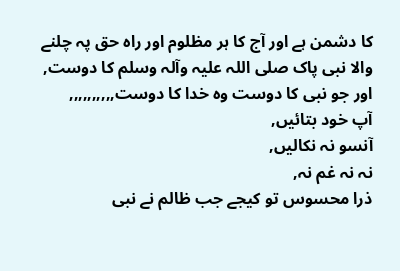کا دشمن ہے اور آج کا ہر مظلوم اور راہ حق پہ چلنے والا نبی پاک صلی اللہ علیہ وآلہ وسلم کا دوست,
اور جو نبی کا دوست وہ خدا کا دوست,,,,,,,,,,
آپ خود بتائیں,
آنسو نہ نکالیں,
نہ نہ غم نہ,
ذرا محسوس تو کیجے جب ظالم نے نبی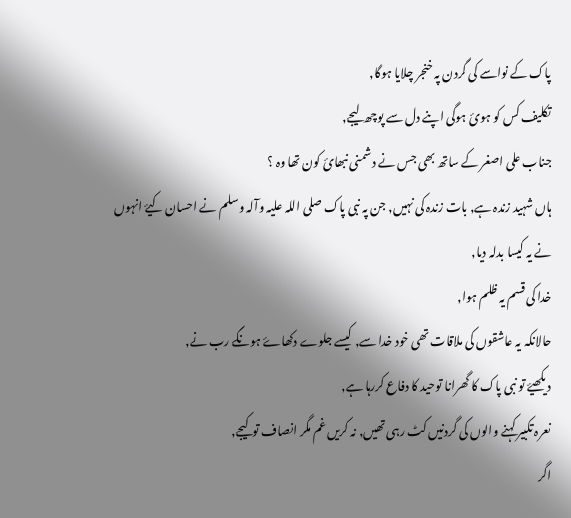پاک کے نواسے کی گردن پہ خنجر چلایا ہوگا,
تکلیف کس کو ہوئ ہوگی اپنے دل سے پوچھ لیجے,
جناب علی اصغر کے ساتھ بھی جس نے دشمنی نبھائ کون تھا وہ ؟
ہاں شہید زندہ ہے, بات زندہ کی نہیں, جن پہ نبی پاک صلی اللہ علیہ وآلہ وسلم نے احسان کیۓ انہوں نے یہ کیسا بدلہ دیا,
خدا کی قسم یہ ظلم ہوا,
حالانکہ یہ عاشقوں کی ملاقات تھی خود خدا سے, کیسے جلوے دکھاۓ ہونگے رب نے,
دیکھیۓ تو نبی پاک کا گھرانا توحید کا دفاع کررہا ہے,
نعرہ تکبیر کہنے والوں کی گردنیں کٹ رہی تھیں, نہ کریں غم مگر انصاف تو کیجے,
اگر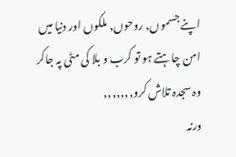اپنے جسموں, روحوں, ملکوں اور دنیا میں امن چاہتے ہو تو کرب و بلا کی مٹی پہ جاکر وہ سجدہ تلاش کرو,,,,,,,
ورنہ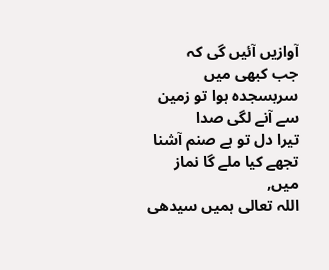آوازیں آئیں گی کہ
جب کبھی میں سربسجدہ ہوا تو زمین سے آنے لگی صدا
تیرا دل تو ہے صنم آشنا تجھے کیا ملے گا نماز میں,
اللہ تعالی ہمیں سیدھی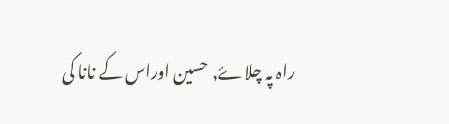راہ پہ چلاۓ, حسین اوراس کے نانا کی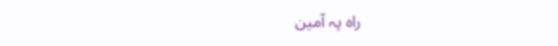راہ پہ آمین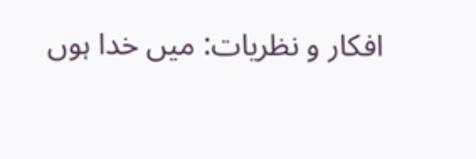افکار و نظریات: میں خدا ہوں